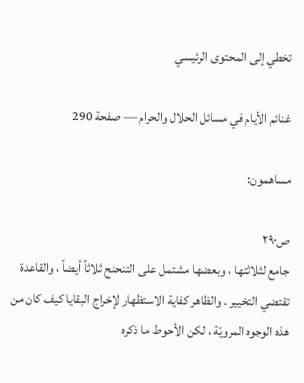تخطي إلى المحتوى الرئيسي

غنائم الأيام في مسائل الحلال والحرام — صفحة 290

مساهمون:

ص٢٩٠
جامع لثلاثتها ، وبعضها مشتمل على التنحنح ثلاثاً أيضاً ، والقاعدة تقتضي التخيير . والظاهر كفاية الاستظهار لإخراج البقايا كيف كان من هذه الوجوه المرويّة ، لكن الأحوط ما ذكره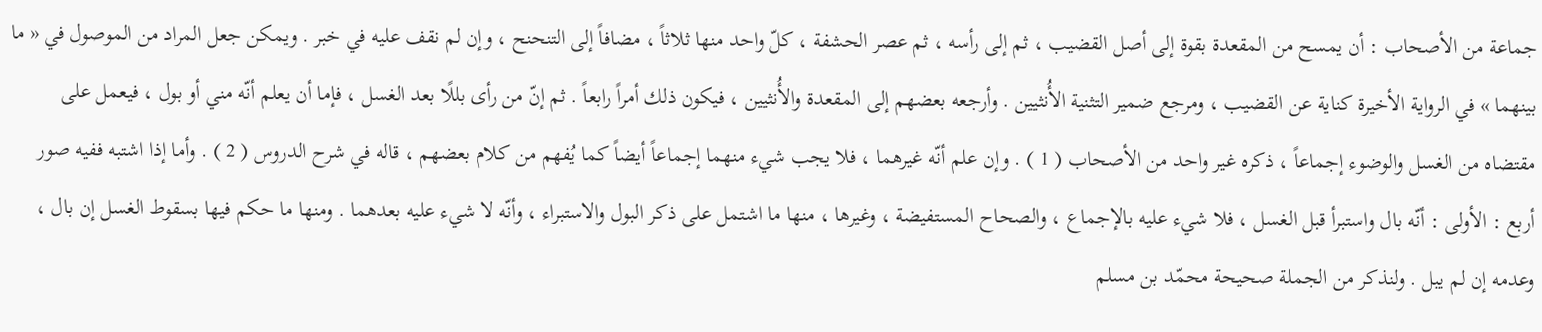جماعة من الأصحاب : أن يمسح من المقعدة بقوة إلى أصل القضيب ، ثم إلى رأسه ، ثم عصر الحشفة ، كلّ واحد منها ثلاثاً ، مضافاً إلى التنحنح ، وإن لم نقف عليه في خبر . ويمكن جعل المراد من الموصول في « ما بينهما » في الرواية الأخيرة كناية عن القضيب ، ومرجع ضمير التثنية الأُنثيين . وأرجعه بعضهم إلى المقعدة والأُنثيين ، فيكون ذلك أمراً رابعاً . ثم إنّ من رأى بللًا بعد الغسل ، فإما أن يعلم أنّه مني أو بول ، فيعمل على مقتضاه من الغسل والوضوء إجماعاً ، ذكره غير واحد من الأصحاب ( 1 ) . وإن علم أنّه غيرهما ، فلا يجب شيء منهما إجماعاً أيضاً كما يُفهم من كلام بعضهم ، قاله في شرح الدروس ( 2 ) . وأما إذا اشتبه ففيه صور أربع : الأولى : أنّه بال واستبرأ قبل الغسل ، فلا شيء عليه بالإجماع ، والصحاح المستفيضة ، وغيرها ، منها ما اشتمل على ذكر البول والاستبراء ، وأنّه لا شيء عليه بعدهما . ومنها ما حكم فيها بسقوط الغسل إن بال ، وعدمه إن لم يبل . ولنذكر من الجملة صحيحة محمّد بن مسلم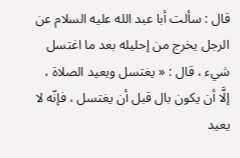قال : سألت أبا عبد الله عليه السلام عن الرجل يخرج من إحليله بعد ما اغتسل شيء ، قال : « يغتسل ويعيد الصلاة ، إلَّا أن يكون بال قبل أن يغتسل ، فإنّه لا يعيد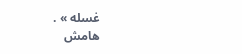غسله » .
هامش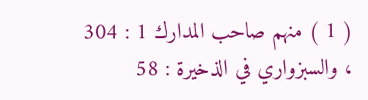( 1 ) منهم صاحب المدارك 1 : 304 ، والسبزواري في الذخيرة : 58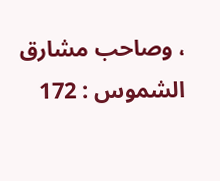، وصاحب مشارق الشموس : 172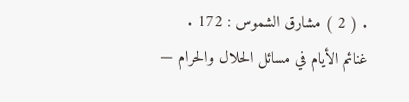. ( 2 ) مشارق الشموس : 172 .
غنائم الأيام في مسائل الحلال والحرام —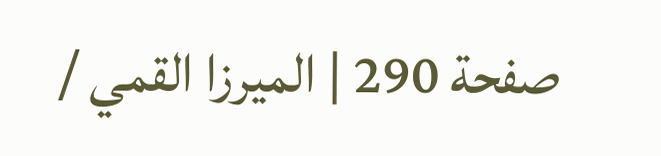صفحة 290 | الميرزا القمي /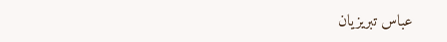عباس تبريزيان